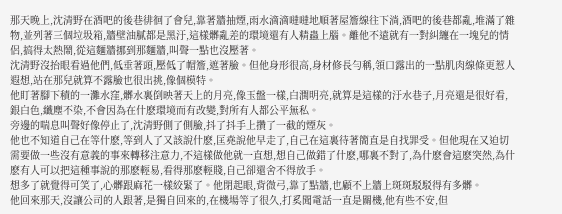那天晚上,沈清野在酒吧的後巷徘徊了會兒,靠著牆抽煙,雨水滴滴噠噠地順著屋簷線往下淌,酒吧的後巷都亂,堆滿了雜物,並列著三個垃圾箱,牆壁油膩都是黑汙,這樣髒亂差的環境還有人精蟲上腦。離他不遠就有一對糾纏在一塊兒的情侶,搞得太熱鬧,從這麵牆挪到那麵牆,叫聲一點也沒壓著。
沈清野沒抬眼看過他們,低垂著頭,壓低了帽簷,遮著臉。但他身形很高,身材修長勻稱,領口露出的一點肌肉線條更惹人遐想,站在那兒就算不露臉也很出挑,像個模特。
他盯著腳下積的一灘水窪,髒水裏倒映著天上的月亮,像玉盤一樣,白潤明亮,就算是這樣的汙水巷子,月亮還是很好看,銀白色,纖塵不染,不會因為在什麽環境而有改變,對所有人都公平無私。
旁邊的喘息叫聲好像停止了,沈清野側了側臉,抖了抖手上攢了一截的煙灰。
他也不知道自己在等什麽,等到人了又該說什麽,匡堯說他早走了,自己在這裏待著簡直是自找罪受。但他現在又迫切需要做一些沒有意義的事來轉移注意力,不這樣做他就一直想,想自己做錯了什麽,哪裏不對了,為什麽會這麽突然,為什麽有人可以把這種事說的那麽輕易,看得那麽輕賤,自己卻還舍不得放手。
想多了就覺得可笑了,心髒跟麻花一樣絞緊了。他閉起眼,背微弓,靠了點牆,也顧不上牆上斑斑駁駁得有多髒。
他回來那天,沒讓公司的人跟著,是獨自回來的,在機場等了很久,打奚聞電話一直是關機,他有些不安,但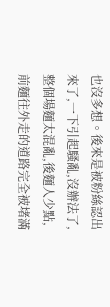也沒多想。後來是被粉絲認出來了,一下引起騷亂,沒辦法了,整個場麵太混亂,後麵人少點,前麵往外走的道路完全被堵滿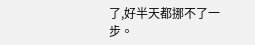了,好半天都挪不了一步。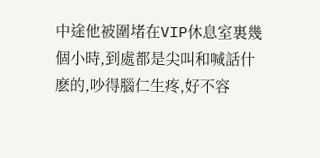中途他被圍堵在VIP休息室裏幾個小時,到處都是尖叫和喊話什麽的,吵得腦仁生疼,好不容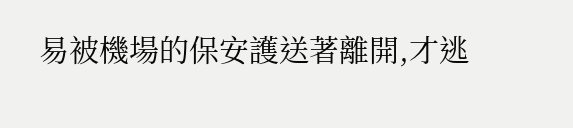易被機場的保安護送著離開,才逃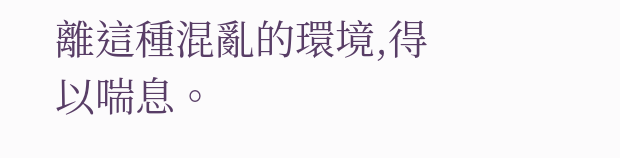離這種混亂的環境,得以喘息。